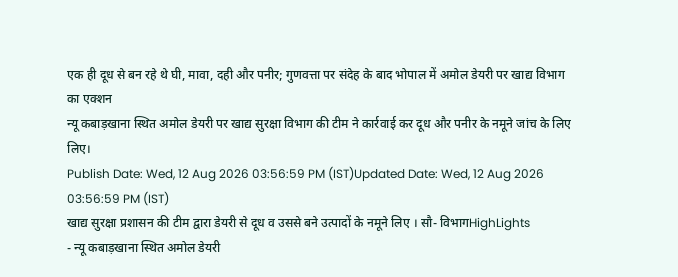एक ही दूध से बन रहे थे घी, मावा, दही और पनीर; गुणवत्ता पर संदेह के बाद भोपाल में अमोल डेयरी पर खाद्य विभाग का एक्शन
न्यू कबाड़खाना स्थित अमोल डेयरी पर खाद्य सुरक्षा विभाग की टीम ने कार्रवाई कर दूध और पनीर के नमूने जांच के लिए लिए।
Publish Date: Wed, 12 Aug 2026 03:56:59 PM (IST)Updated Date: Wed, 12 Aug 2026 03:56:59 PM (IST)
खाद्य सुरक्षा प्रशासन की टीम द्वारा डेयरी से दूध व उससे बने उत्पादों के नमूने लिए । सौ- विभागHighLights
- न्यू कबाड़खाना स्थित अमोल डेयरी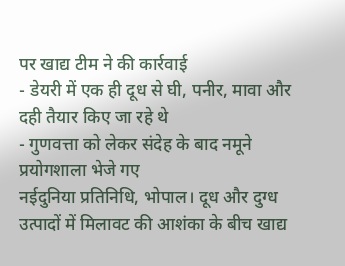पर खाद्य टीम ने की कार्रवाई
- डेयरी में एक ही दूध से घी, पनीर, मावा और दही तैयार किए जा रहे थे
- गुणवत्ता को लेकर संदेह के बाद नमूने प्रयोगशाला भेजे गए
नईदुनिया प्रतिनिधि, भोपाल। दूध और दुग्ध उत्पादों में मिलावट की आशंका के बीच खाद्य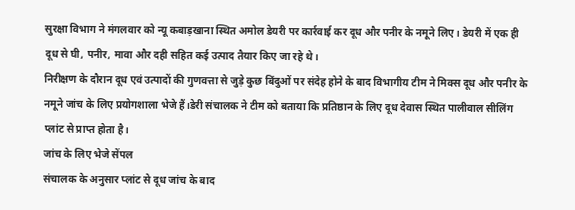सुरक्षा विभाग ने मंगलवार को न्यू कबाड़खाना स्थित अमोल डेयरी पर कार्रवाई कर दूध और पनीर के नमूने लिए। डेयरी में एक ही दूध से घी, पनीर, मावा और दही सहित कई उत्पाद तैयार किए जा रहे थे।
निरीक्षण के दौरान दूध एवं उत्पादों की गुणवत्ता से जुड़े कुछ बिंदुओं पर संदेह होने के बाद विभागीय टीम ने मिक्स दूध और पनीर के नमूने जांच के लिए प्रयोगशाला भेजे हैं।डेरी संचालक ने टीम को बताया कि प्रतिष्ठान के लिए दूध देवास स्थित पालीवाल सीलिंग प्लांट से प्राप्त होता है।
जांच के लिए भेजे सेंपल
संचालक के अनुसार प्लांट से दूध जांच के बाद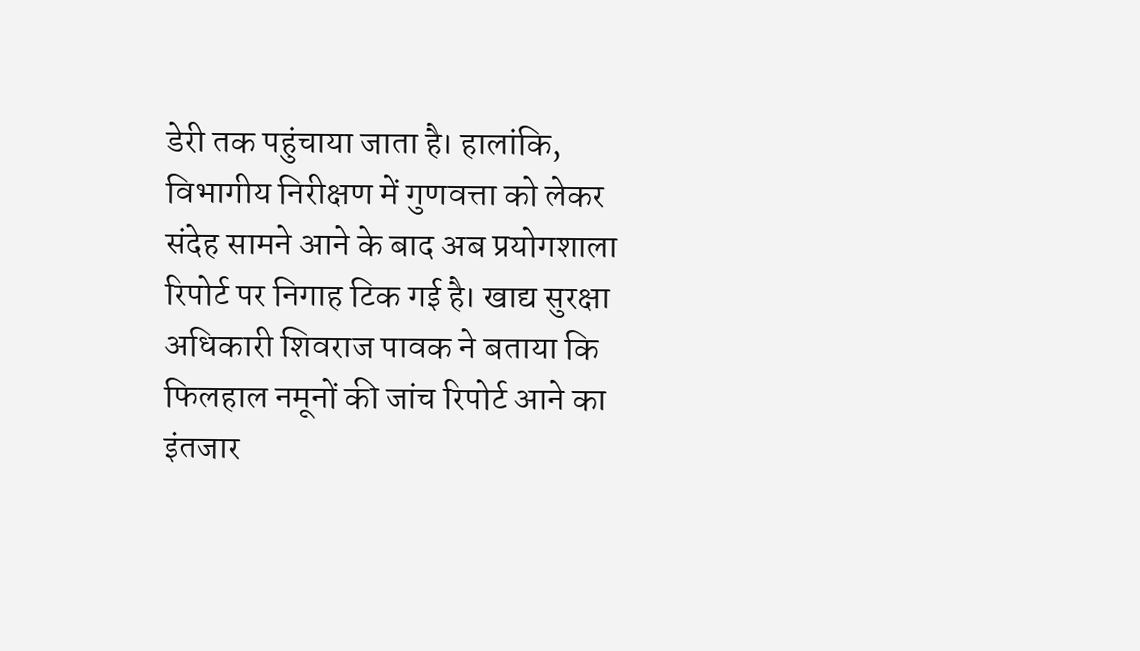डेरी तक पहुंचाया जाता है। हालांकि, विभागीय निरीक्षण में गुणवत्ता को लेकर संदेह सामने आने के बाद अब प्रयोगशाला रिपोर्ट पर निगाह टिक गई है। खाद्य सुरक्षा अधिकारी शिवराज पावक ने बताया कि फिलहाल नमूनों की जांच रिपोर्ट आने का इंतजार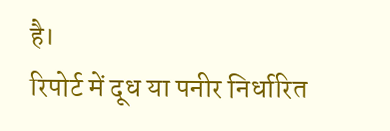है।
रिपोर्ट में दूध या पनीर निर्धारित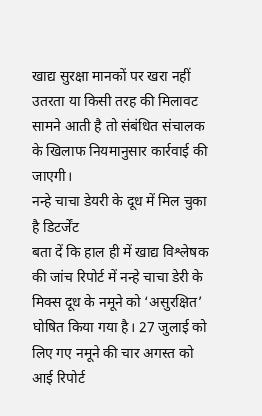खाद्य सुरक्षा मानकों पर खरा नहीं उतरता या किसी तरह की मिलावट सामने आती है तो संबंधित संचालक के खिलाफ नियमानुसार कार्रवाई की जाएगी।
नन्हे चाचा डेयरी के दूध में मिल चुका है डिटर्जेंट
बता दें कि हाल ही में खाद्य विश्लेषक की जांच रिपोर्ट में नन्हे चाचा डेरी के मिक्स दूध के नमूने को ‘असुरक्षित’ घोषित किया गया है। 27 जुलाई को लिए गए नमूने की चार अगस्त को आई रिपोर्ट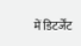में डिटर्जेंट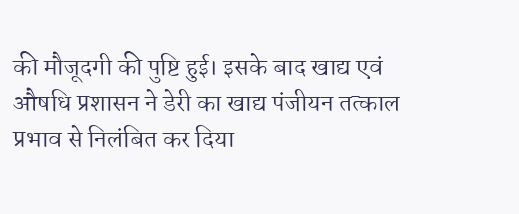की मौजूदगी की पुष्टि हुई। इसके बाद खाद्य एवं औषधि प्रशासन ने डेरी का खाद्य पंजीयन तत्काल प्रभाव से निलंबित कर दिया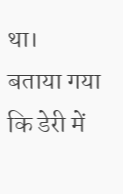था।
बताया गया कि डेरी में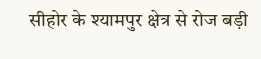सीहोर के श्यामपुर क्षेत्र से रोज बड़ी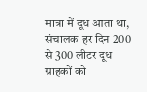मात्रा में दूध आता था, संचालक हर दिन 200 से 300 लीटर दूध ग्राहकों को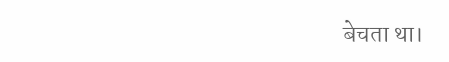बेचता था।